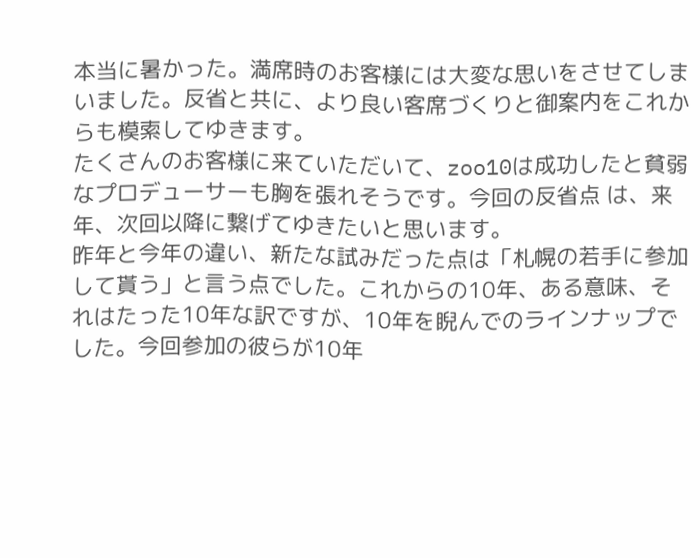本当に暑かった。満席時のお客様には大変な思いをさせてしまいました。反省と共に、より良い客席づくりと御案内をこれからも模索してゆきます。
たくさんのお客様に来ていただいて、zoo10は成功したと貧弱なプロデューサーも胸を張れそうです。今回の反省点 は、来年、次回以降に繋げてゆきたいと思います。
昨年と今年の違い、新たな試みだった点は「札幌の若手に参加して貰う」と言う点でした。これからの10年、ある意味、それはたった10年な訳ですが、10年を睨んでのラインナップでした。今回参加の彼らが10年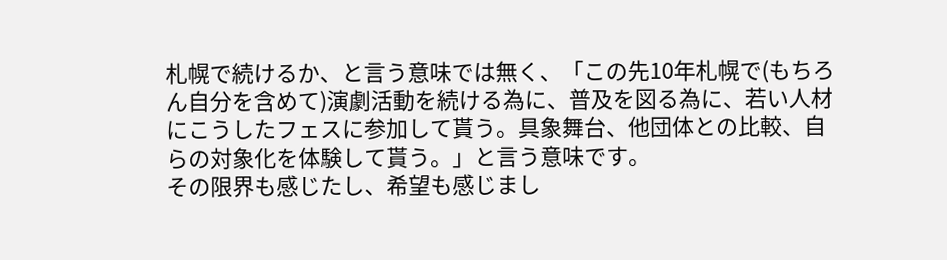札幌で続けるか、と言う意味では無く、「この先10年札幌で(もちろん自分を含めて)演劇活動を続ける為に、普及を図る為に、若い人材にこうしたフェスに参加して貰う。具象舞台、他団体との比較、自らの対象化を体験して貰う。」と言う意味です。
その限界も感じたし、希望も感じまし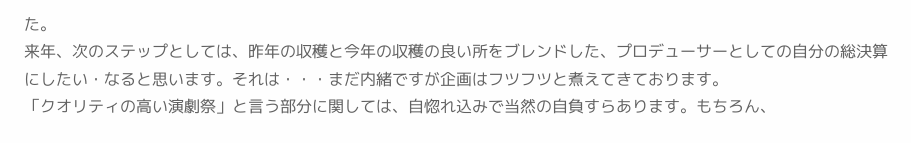た。
来年、次のステップとしては、昨年の収穫と今年の収穫の良い所をブレンドした、プロデューサーとしての自分の総決算にしたい・なると思います。それは・・・まだ内緒ですが企画はフツフツと煮えてきております。
「クオリティの高い演劇祭」と言う部分に関しては、自惚れ込みで当然の自負すらあります。もちろん、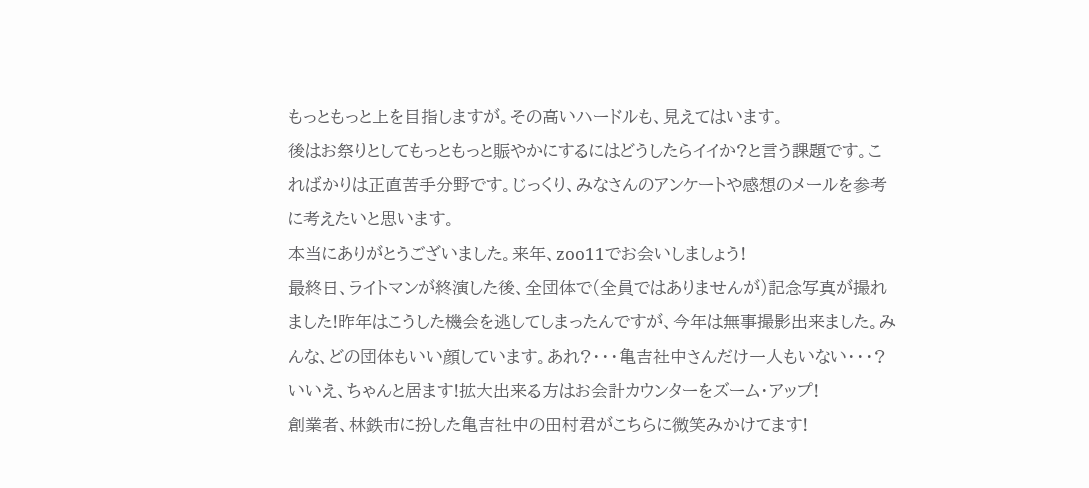もっともっと上を目指しますが。その高いハードルも、見えてはいます。
後はお祭りとしてもっともっと賑やかにするにはどうしたらイイか?と言う課題です。こればかりは正直苦手分野です。じっくり、みなさんのアンケートや感想のメールを参考に考えたいと思います。
本当にありがとうございました。来年、zoo11でお会いしましょう!
最終日、ライトマンが終演した後、全団体で(全員ではありませんが)記念写真が撮れました!昨年はこうした機会を逃してしまったんですが、今年は無事撮影出来ました。みんな、どの団体もいい顔しています。あれ?・・・亀吉社中さんだけ一人もいない・・・?いいえ、ちゃんと居ます!拡大出来る方はお会計カウンターをズーム・アップ!
創業者、林鉄市に扮した亀吉社中の田村君がこちらに微笑みかけてます!